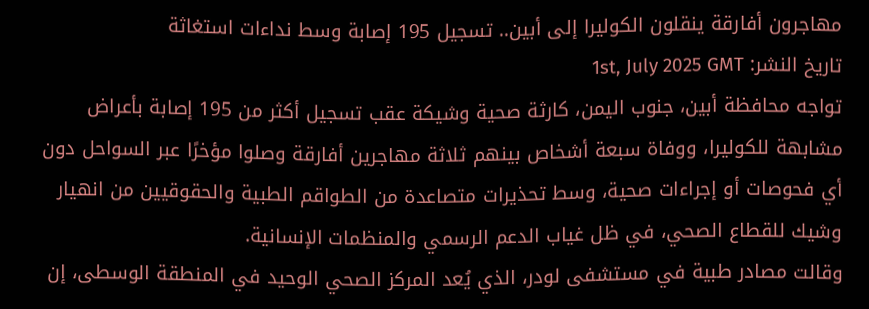مهاجرون أفارقة ينقلون الكوليرا إلى أبين.. تسجيل 195 إصابة وسط نداءات استغاثة
تاريخ النشر: 1st, July 2025 GMT
تواجه محافظة أبين، جنوب اليمن، كارثة صحية وشيكة عقب تسجيل أكثر من 195 إصابة بأعراض مشابهة للكوليرا، ووفاة سبعة أشخاص بينهم ثلاثة مهاجرين أفارقة وصلوا مؤخرًا عبر السواحل دون أي فحوصات أو إجراءات صحية، وسط تحذيرات متصاعدة من الطواقم الطبية والحقوقيين من انهيار وشيك للقطاع الصحي، في ظل غياب الدعم الرسمي والمنظمات الإنسانية.
وقالت مصادر طبية في مستشفى لودر، الذي يُعد المركز الصحي الوحيد في المنطقة الوسطى، إن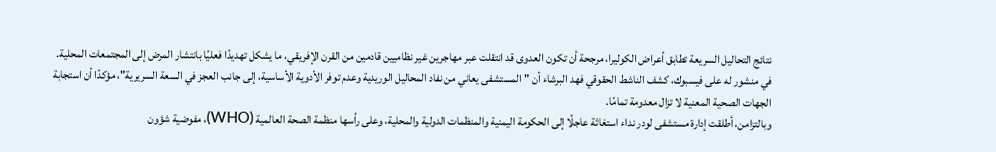نتائج التحاليل السريعة تطابق أعراض الكوليرا، مرجحة أن تكون العدوى قد انتقلت عبر مهاجرين غير نظاميين قادمين من القرن الإفريقي، ما يشكل تهديدًا فعليًا بانتشار المرض إلى المجتمعات المحلية.
في منشور له على فيسبوك، كشف الناشط الحقوقي فهد البرشاء أن "المستشفى يعاني من نفاد المحاليل الوريدية وعدم توفر الأدوية الأساسية، إلى جانب العجز في السعة السريرية"، مؤكدًا أن استجابة الجهات الصحية المعنية لا تزال معدومة تمامًا.
وبالتزامن، أطلقت إدارة مستشفى لودر نداء استغاثة عاجلًا إلى الحكومة اليمنية والمنظمات الدولية والمحلية، وعلى رأسها منظمة الصحة العالمية (WHO)، مفوضية شؤون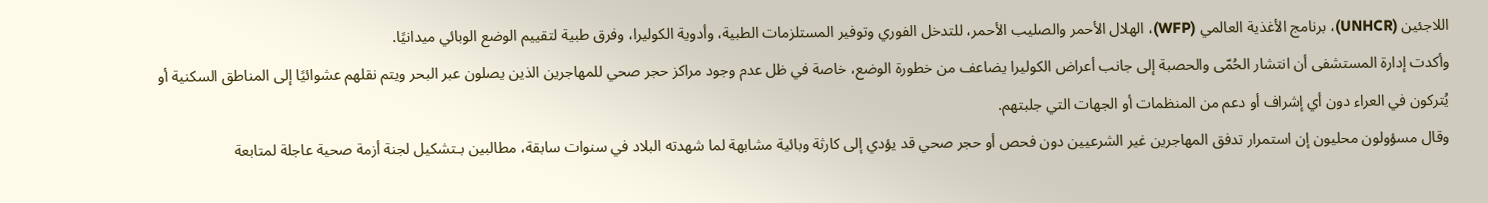اللاجئين (UNHCR)، برنامج الأغذية العالمي (WFP)، الهلال الأحمر والصليب الأحمر، للتدخل الفوري وتوفير المستلزمات الطبية، وأدوية الكوليرا، وفرق طبية لتقييم الوضع الوبائي ميدانيًا.
وأكدت إدارة المستشفى أن انتشار الحُمّى والحصبة إلى جانب أعراض الكوليرا يضاعف من خطورة الوضع، خاصة في ظل عدم وجود مراكز حجر صحي للمهاجرين الذين يصلون عبر البحر ويتم نقلهم عشوائيًا إلى المناطق السكنية أو يُتركون في العراء دون أي إشراف أو دعم من المنظمات أو الجهات التي جلبتهم.
وقال مسؤولون محليون إن استمرار تدفق المهاجرين غير الشرعيين دون فحص أو حجر صحي قد يؤدي إلى كارثة وبائية مشابهة لما شهدته البلاد في سنوات سابقة، مطالبين بـتشكيل لجنة أزمة صحية عاجلة لمتابعة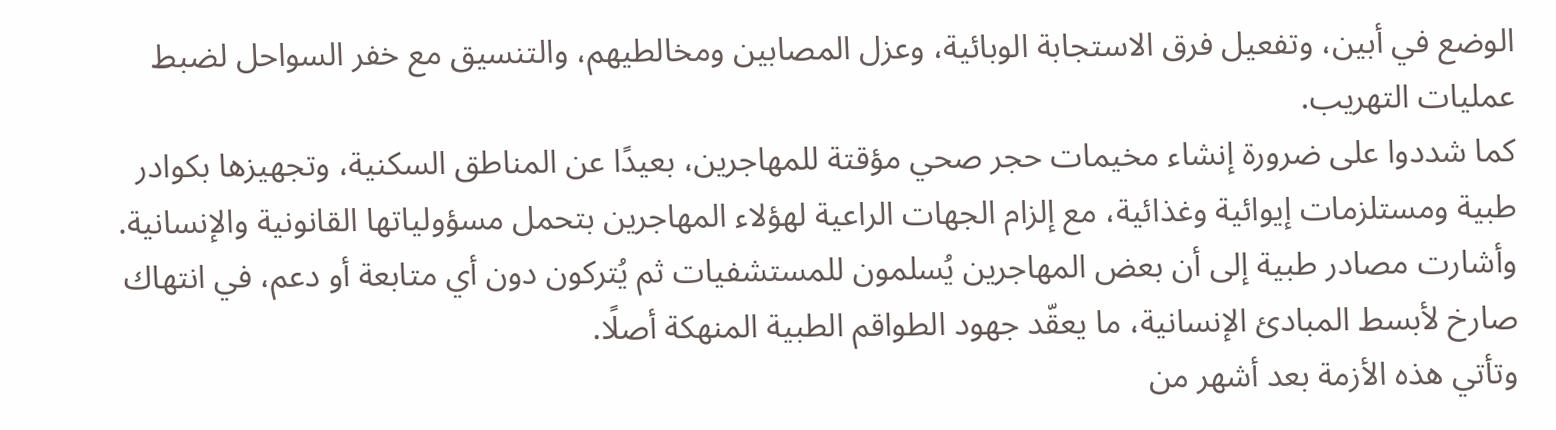الوضع في أبين، وتفعيل فرق الاستجابة الوبائية، وعزل المصابين ومخالطيهم، والتنسيق مع خفر السواحل لضبط عمليات التهريب.
كما شددوا على ضرورة إنشاء مخيمات حجر صحي مؤقتة للمهاجرين، بعيدًا عن المناطق السكنية، وتجهيزها بكوادر طبية ومستلزمات إيوائية وغذائية، مع إلزام الجهات الراعية لهؤلاء المهاجرين بتحمل مسؤولياتها القانونية والإنسانية.
وأشارت مصادر طبية إلى أن بعض المهاجرين يُسلمون للمستشفيات ثم يُتركون دون أي متابعة أو دعم، في انتهاك صارخ لأبسط المبادئ الإنسانية، ما يعقّد جهود الطواقم الطبية المنهكة أصلًا.
وتأتي هذه الأزمة بعد أشهر من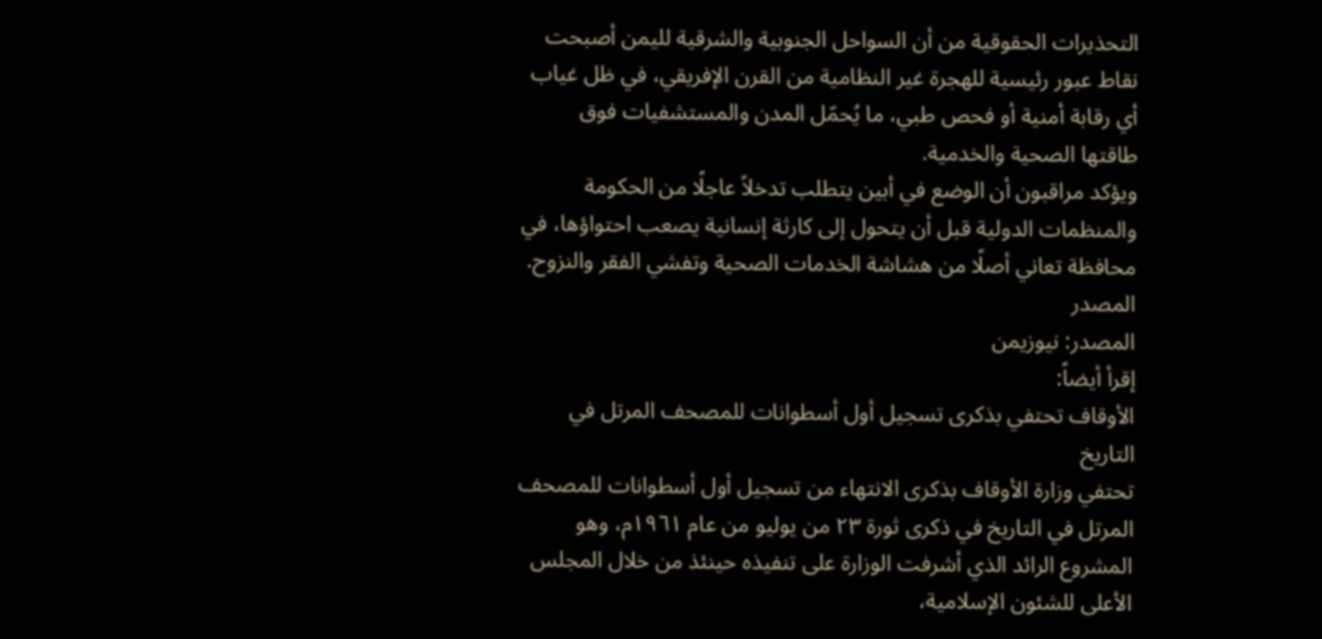التحذيرات الحقوقية من أن السواحل الجنوبية والشرقية لليمن أصبحت نقاط عبور رئيسية للهجرة غير النظامية من القرن الإفريقي، في ظل غياب أي رقابة أمنية أو فحص طبي، ما يُحمّل المدن والمستشفيات فوق طاقتها الصحية والخدمية.
ويؤكد مراقبون أن الوضع في أبين يتطلب تدخلاً عاجلًا من الحكومة والمنظمات الدولية قبل أن يتحول إلى كارثة إنسانية يصعب احتواؤها، في محافظة تعاني أصلًا من هشاشة الخدمات الصحية وتفشي الفقر والنزوح.
المصدر
المصدر: نيوزيمن
إقرأ أيضاً:
الأوقاف تحتفي بذكرى تسجيل أول أسطوانات للمصحف المرتل في التاريخ
تحتفي وزارة الأوقاف بذكرى الانتهاء من تسجيل أول أسطوانات للمصحف المرتل في التاريخ في ذكرى ثورة ٢٣ من يوليو من عام ١٩٦١م، وهو المشروع الرائد الذي أشرفت الوزارة على تنفيذه حينئذ من خلال المجلس الأعلى للشئون الإسلامية،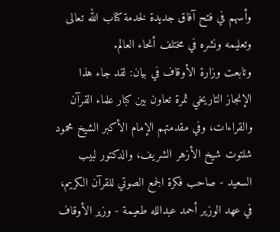وأسهم في فتح آفاق جديدة لخدمة كتاب الله تعالى وتعليمه ونشره في مختلف أنحاء العالم.
وتابعت وزارة الأوقاف في بيان: لقد جاء هذا الإنجاز التاريخي ثمرة تعاون بين كبار علماء القرآن والقراءات، وفي مقدمتهم الإمام الأكبر الشيخ محمود شلتوت شيخ الأزهر الشريف، والدكتور لبيب السعيد - صاحب فكرة الجمع الصوتي للقرآن الكريم، في عهد الوزير أحمد عبدالله طعيمة - وزير الأوقاف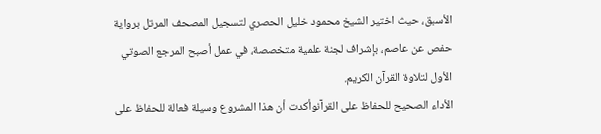الأسبق، حيث اختير الشيخ محمود خليل الحصري لتسجيل المصحف المرتل برواية حفص عن عاصم، بإشراف لجنة علمية متخصصة، في عمل أصبح المرجع الصوتي الأول لتلاوة القرآن الكريم.
الأداء الصحيح للحفاظ على القرآنوأكدت أن هذا المشروع وسيلة فعالة للحفاظ على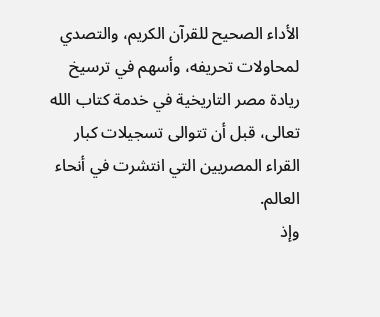الأداء الصحيح للقرآن الكريم، والتصدي لمحاولات تحريفه، وأسهم في ترسيخ ريادة مصر التاريخية في خدمة كتاب الله تعالى، قبل أن تتوالى تسجيلات كبار القراء المصريين التي انتشرت في أنحاء العالم.
وإذ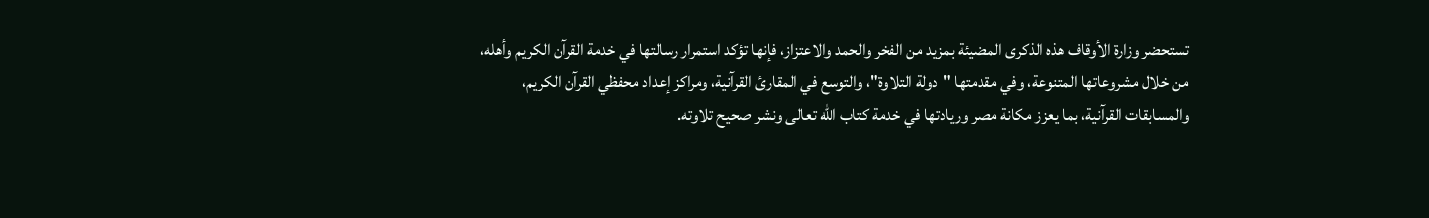تستحضر وزارة الأوقاف هذه الذكرى المضيئة بمزيد من الفخر والحمد والاعتزاز، فإنها تؤكد استمرار رسالتها في خدمة القرآن الكريم وأهله، من خلال مشروعاتها المتنوعة، وفي مقدمتها "دولة التلاوة"، والتوسع في المقارئ القرآنية، ومراكز إعداد محفظي القرآن الكريم، والمسابقات القرآنية، بما يعزز مكانة مصر وريادتها في خدمة كتاب الله تعالى ونشر صحيح تلاوته.